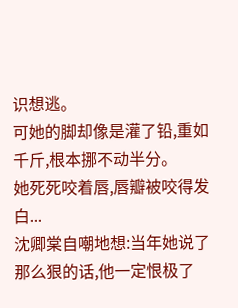识想逃。
可她的脚却像是灌了铅,重如千斤,根本挪不动半分。
她死死咬着唇,唇瓣被咬得发白...
沈卿棠自嘲地想:当年她说了那么狠的话,他一定恨极了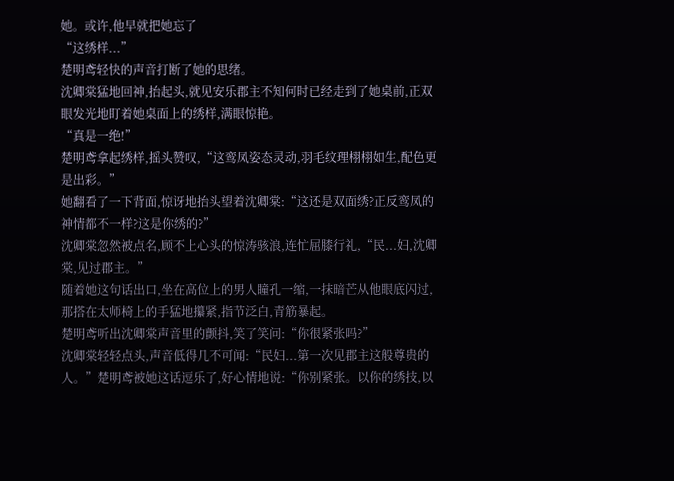她。或许,他早就把她忘了
“这绣样...”
楚明鸢轻快的声音打断了她的思绪。
沈卿棠猛地回神,抬起头,就见安乐郡主不知何时已经走到了她桌前,正双眼发光地盯着她桌面上的绣样,满眼惊艳。
“真是一绝!”
楚明鸢拿起绣样,摇头赞叹,“这鸾凤姿态灵动,羽毛纹理栩栩如生,配色更是出彩。”
她翻看了一下背面,惊讶地抬头望着沈卿棠:“这还是双面绣?正反鸾凤的神情都不一样?这是你绣的?”
沈卿棠忽然被点名,顾不上心头的惊涛骇浪,连忙屈膝行礼,“民...妇,沈卿棠,见过郡主。”
随着她这句话出口,坐在高位上的男人瞳孔一缩,一抹暗芒从他眼底闪过,那搭在太师椅上的手猛地攥紧,指节泛白,青筋暴起。
楚明鸢听出沈卿棠声音里的颤抖,笑了笑问:“你很紧张吗?”
沈卿棠轻轻点头,声音低得几不可闻:“民妇...第一次见郡主这般尊贵的人。”楚明鸢被她这话逗乐了,好心情地说:“你别紧张。以你的绣技,以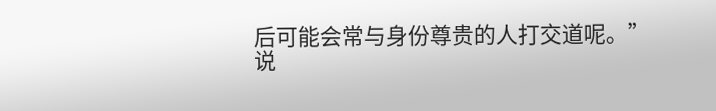后可能会常与身份尊贵的人打交道呢。”
说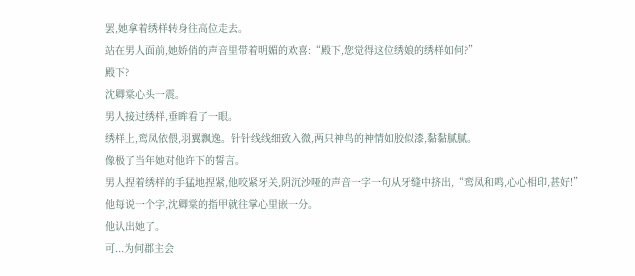罢,她拿着绣样转身往高位走去。
站在男人面前,她娇俏的声音里带着明媚的欢喜:“殿下,您觉得这位绣娘的绣样如何?”
殿下?
沈卿棠心头一震。
男人接过绣样,垂眸看了一眼。
绣样上,鸾凤依偎,羽翼飘逸。针针线线细致入微,两只神鸟的神情如胶似漆,黏黏腻腻。
像极了当年她对他许下的誓言。
男人捏着绣样的手猛地捏紧,他咬紧牙关,阴沉沙哑的声音一字一句从牙缝中挤出,“鸾凤和鸣,心心相印,甚好!”
他每说一个字,沈卿棠的指甲就往掌心里嵌一分。
他认出她了。
可...为何郡主会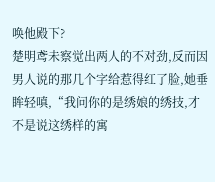唤他殿下?
楚明鸢未察觉出两人的不对劲,反而因男人说的那几个字给惹得红了脸,她垂眸轻嗔,“我问你的是绣娘的绣技,才不是说这绣样的寓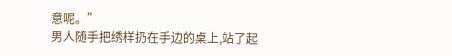意呢。”
男人随手把绣样扔在手边的桌上,站了起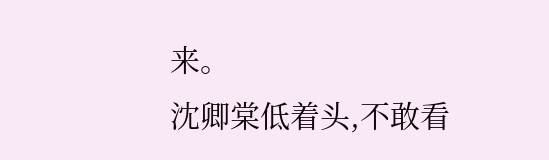来。
沈卿棠低着头,不敢看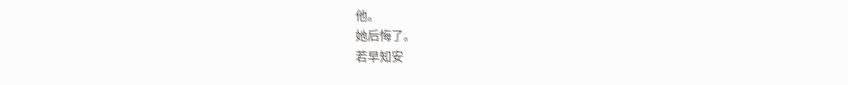他。
她后悔了。
若早知安